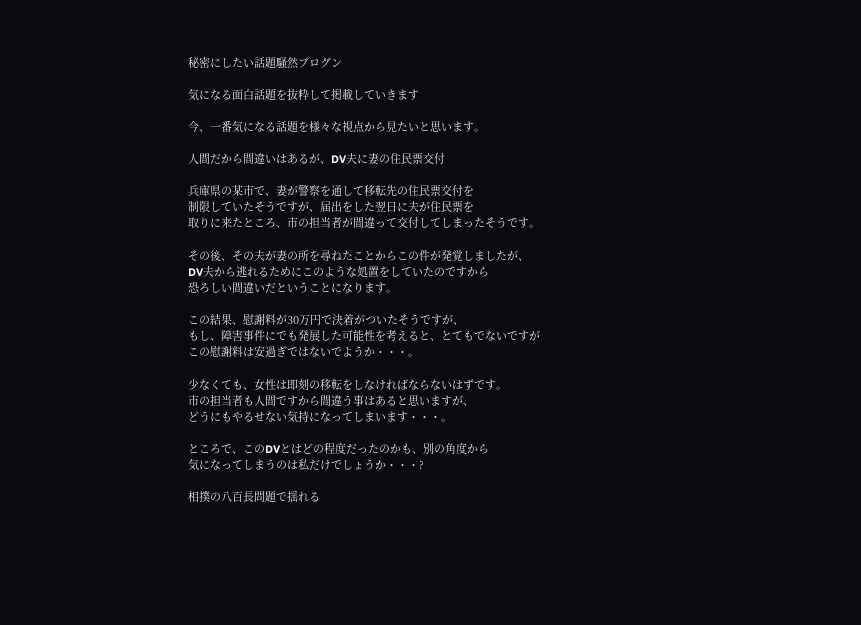秘密にしたい話題騒然ブログン

気になる面白話題を抜粋して掲載していきます

今、一番気になる話題を様々な視点から見たいと思います。

人間だから間違いはあるが、DV夫に妻の住民票交付

兵庫県の某市で、妻が警察を通して移転先の住民票交付を
制限していたそうですが、届出をした翌日に夫が住民票を
取りに来たところ、市の担当者が間違って交付してしまったそうです。

その後、その夫が妻の所を尋ねたことからこの件が発覚しましたが、
DV夫から逃れるためにこのような処置をしていたのですから
恐ろしい間違いだということになります。

この結果、慰謝料が30万円で決着がついたそうですが、
もし、障害事件にでも発展した可能性を考えると、とてもでないですが
この慰謝料は安過ぎではないでようか・・・。

少なくても、女性は即刻の移転をしなければならないはずです。
市の担当者も人間ですから間違う事はあると思いますが、
どうにもやるせない気持になってしまいます・・・。

ところで、このDVとはどの程度だったのかも、別の角度から
気になってしまうのは私だけでしょうか・・・?

相撲の八百長問題で揺れる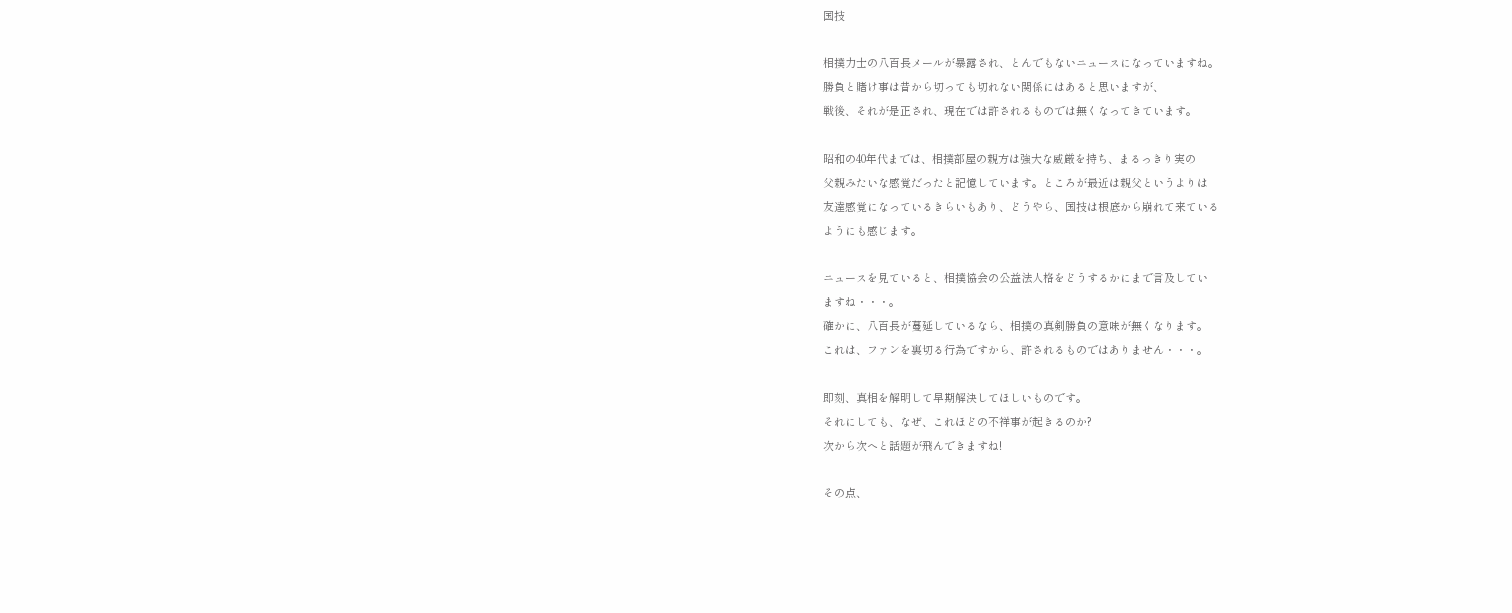国技

相撲力士の八百長メールが暴露され、とんでもないニュースになっていますね。
勝負と賭け事は昔から切っても切れない関係にはあると思いますが、
戦後、それが是正され、現在では許されるものでは無くなってきています。

昭和の40年代までは、相撲部屋の親方は強大な威厳を持ち、まるっきり実の
父親みたいな感覚だったと記憶しています。ところが最近は親父というよりは
友達感覚になっているきらいもあり、どうやら、国技は根底から崩れて来ている
ようにも感じます。

ニュースを見ていると、相撲協会の公益法人格をどうするかにまで言及してい
ますね・・・。
確かに、八百長が蔓延しているなら、相撲の真剣勝負の意味が無くなります。
これは、ファンを裏切る行為ですから、許されるものではありません・・・。

即刻、真相を解明して早期解決してほしいものです。
それにしても、なぜ、これほどの不祥事が起きるのか?
次から次へと話題が飛んできますね!

その点、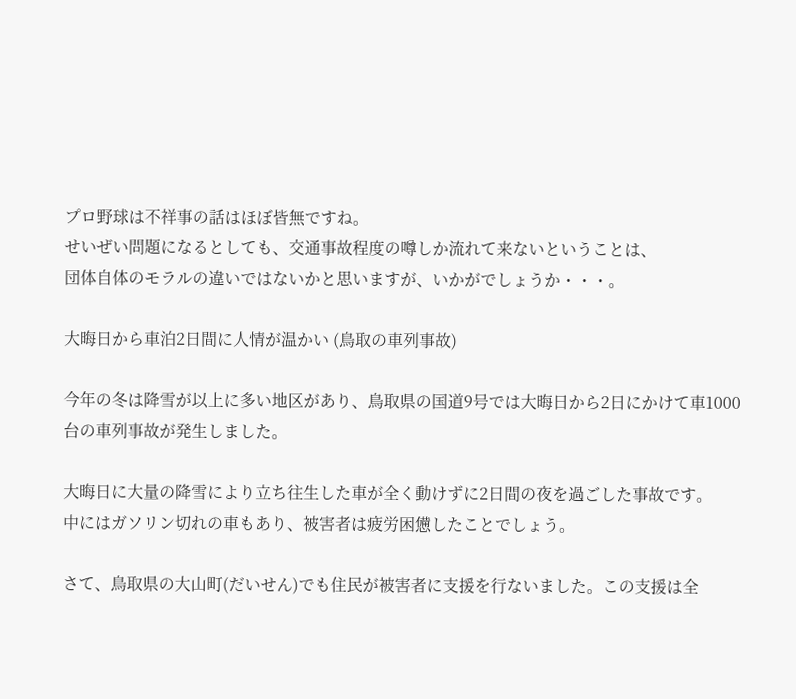プロ野球は不祥事の話はほぼ皆無ですね。
せいぜい問題になるとしても、交通事故程度の噂しか流れて来ないということは、
団体自体のモラルの違いではないかと思いますが、いかがでしょうか・・・。

大晦日から車泊2日間に人情が温かい (鳥取の車列事故)

今年の冬は降雪が以上に多い地区があり、鳥取県の国道9号では大晦日から2日にかけて車1000台の車列事故が発生しました。

大晦日に大量の降雪により立ち往生した車が全く動けずに2日間の夜を過ごした事故です。
中にはガソリン切れの車もあり、被害者は疲労困憊したことでしょう。

さて、鳥取県の大山町(だいせん)でも住民が被害者に支援を行ないました。この支援は全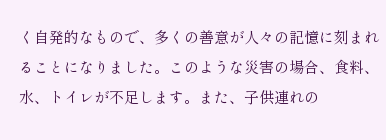く自発的なもので、多くの善意が人々の記憶に刻まれることになりました。このような災害の場合、食料、水、トイレが不足します。また、子供連れの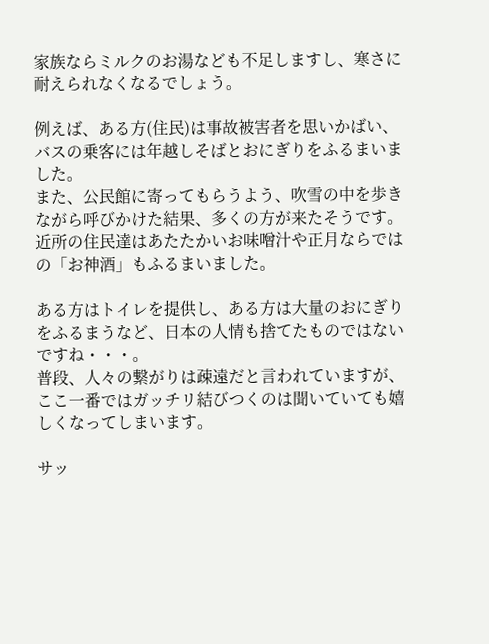家族ならミルクのお湯なども不足しますし、寒さに耐えられなくなるでしょう。

例えば、ある方(住民)は事故被害者を思いかばい、バスの乗客には年越しそばとおにぎりをふるまいました。
また、公民館に寄ってもらうよう、吹雪の中を歩きながら呼びかけた結果、多くの方が来たそうです。
近所の住民達はあたたかいお味噌汁や正月ならではの「お神酒」もふるまいました。

ある方はトイレを提供し、ある方は大量のおにぎりをふるまうなど、日本の人情も捨てたものではないですね・・・。
普段、人々の繋がりは疎遠だと言われていますが、ここ一番ではガッチリ結びつくのは聞いていても嬉しくなってしまいます。

サッ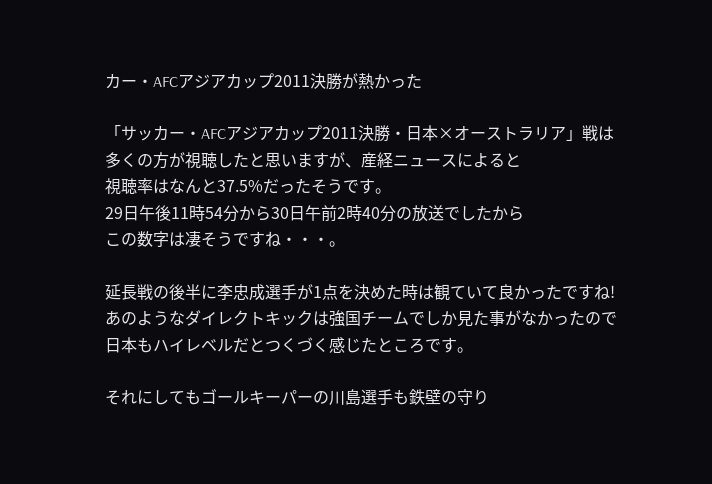カー・AFCアジアカップ2011決勝が熱かった

「サッカー・AFCアジアカップ2011決勝・日本×オーストラリア」戦は
多くの方が視聴したと思いますが、産経ニュースによると
視聴率はなんと37.5%だったそうです。
29日午後11時54分から30日午前2時40分の放送でしたから
この数字は凄そうですね・・・。

延長戦の後半に李忠成選手が1点を決めた時は観ていて良かったですね!
あのようなダイレクトキックは強国チームでしか見た事がなかったので
日本もハイレベルだとつくづく感じたところです。

それにしてもゴールキーパーの川島選手も鉄壁の守り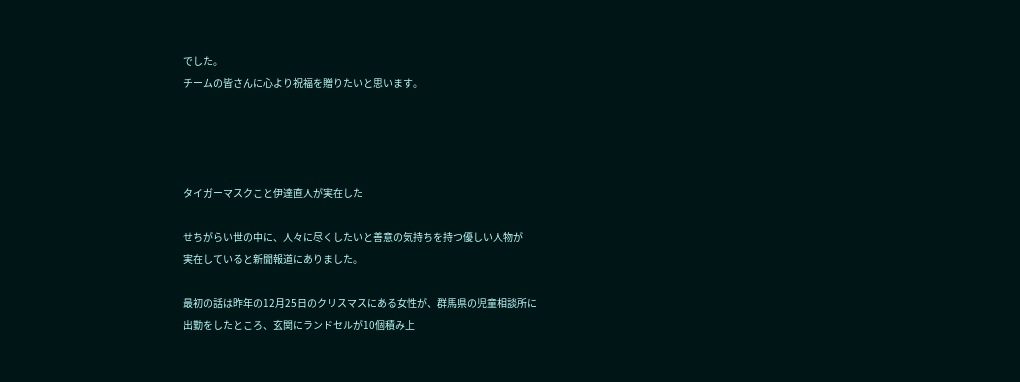でした。
チームの皆さんに心より祝福を贈りたいと思います。




タイガーマスクこと伊達直人が実在した

せちがらい世の中に、人々に尽くしたいと善意の気持ちを持つ優しい人物が
実在していると新聞報道にありました。

最初の話は昨年の12月25日のクリスマスにある女性が、群馬県の児童相談所に
出勤をしたところ、玄関にランドセルが10個積み上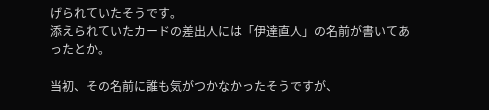げられていたそうです。
添えられていたカードの差出人には「伊達直人」の名前が書いてあったとか。

当初、その名前に誰も気がつかなかったそうですが、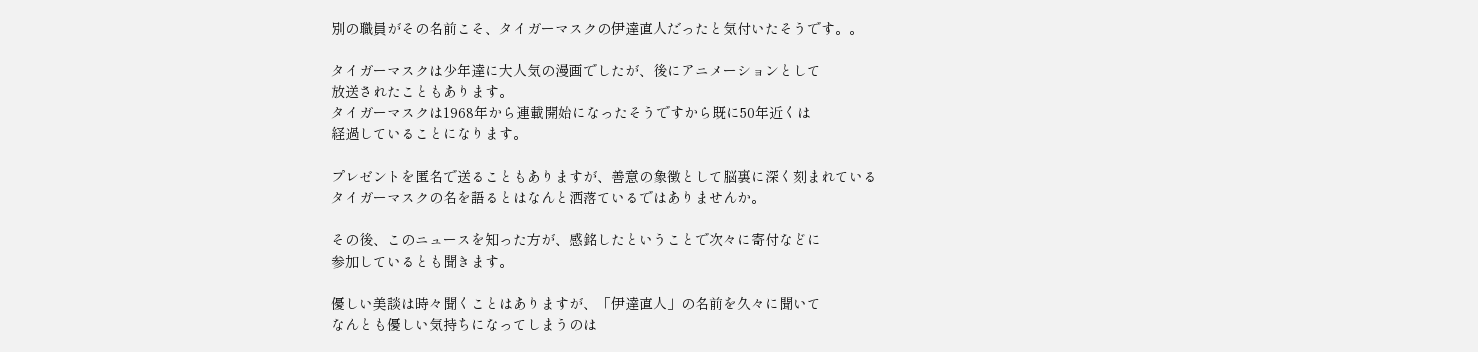別の職員がその名前こそ、タイガーマスクの伊達直人だったと気付いたそうです。。

タイガーマスクは少年達に大人気の漫画でしたが、後にアニメーションとして
放送されたこともあります。
タイガーマスクは1968年から連載開始になったそうですから既に50年近くは
経過していることになります。

プレゼントを匿名で送ることもありますが、善意の象徴として脳裏に深く刻まれている
タイガーマスクの名を語るとはなんと洒落ているではありませんか。

その後、このニュースを知った方が、感銘したということで次々に寄付などに
参加しているとも聞きます。

優しい美談は時々聞くことはありますが、「伊達直人」の名前を久々に聞いて
なんとも優しい気持ちになってしまうのは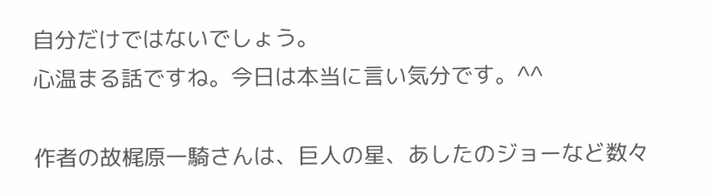自分だけではないでしょう。
心温まる話ですね。今日は本当に言い気分です。^^

作者の故梶原一騎さんは、巨人の星、あしたのジョーなど数々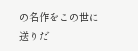の名作をこの世に
送りだ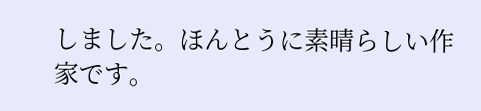しました。ほんとうに素晴らしい作家です。